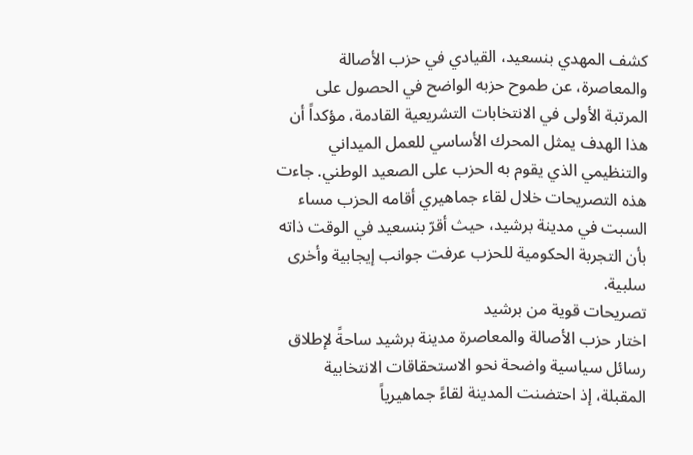كشف المهدي بنسعيد، القيادي في حزب الأصالة والمعاصرة، عن طموح حزبه الواضح في الحصول على المرتبة الأولى في الانتخابات التشريعية القادمة، مؤكداً أن هذا الهدف يمثل المحرك الأساسي للعمل الميداني والتنظيمي الذي يقوم به الحزب على الصعيد الوطني. جاءت هذه التصريحات خلال لقاء جماهيري أقامه الحزب مساء السبت في مدينة برشيد، حيث أقرّ بنسعيد في الوقت ذاته بأن التجربة الحكومية للحزب عرفت جوانب إيجابية وأخرى سلبية.
تصريحات قوية من برشيد
اختار حزب الأصالة والمعاصرة مدينة برشيد ساحةً لإطلاق رسائل سياسية واضحة نحو الاستحقاقات الانتخابية المقبلة، إذ احتضنت المدينة لقاءً جماهيرياً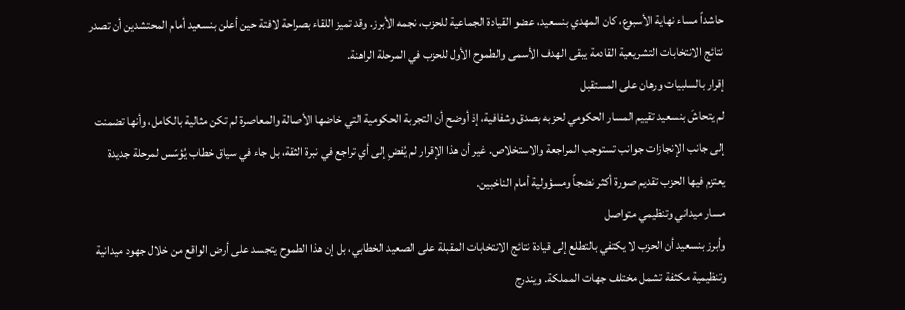حاشداً مساء نهاية الأسبوع، كان المهدي بنسعيد، عضو القيادة الجماعية للحزب، نجمه الأبرز. وقد تميز اللقاء بصراحة لافتة حين أعلن بنسعيد أمام المحتشدين أن تصدر نتائج الانتخابات التشريعية القادمة يبقى الهدف الأسمى والطموح الأول للحزب في المرحلة الراهنة.
إقرار بالسلبيات ورهان على المستقبل
لم يتحاشَ بنسعيد تقييم المسار الحكومي لحزبه بصدق وشفافية، إذ أوضح أن التجربة الحكومية التي خاضها الأصالة والمعاصرة لم تكن مثالية بالكامل، وأنها تضمنت إلى جانب الإنجازات جوانب تستوجب المراجعة والاستخلاص. غير أن هذا الإقرار لم يُفضِ إلى أي تراجع في نبرة الثقة، بل جاء في سياق خطاب يُؤسّس لمرحلة جديدة يعتزم فيها الحزب تقديم صورة أكثر نضجاً ومسؤولية أمام الناخبين.
مسار ميداني وتنظيمي متواصل
وأبرز بنسعيد أن الحزب لا يكتفي بالتطلع إلى قيادة نتائج الانتخابات المقبلة على الصعيد الخطابي، بل إن هذا الطموح يتجسد على أرض الواقع من خلال جهود ميدانية وتنظيمية مكثفة تشمل مختلف جهات المملكة. ويندرج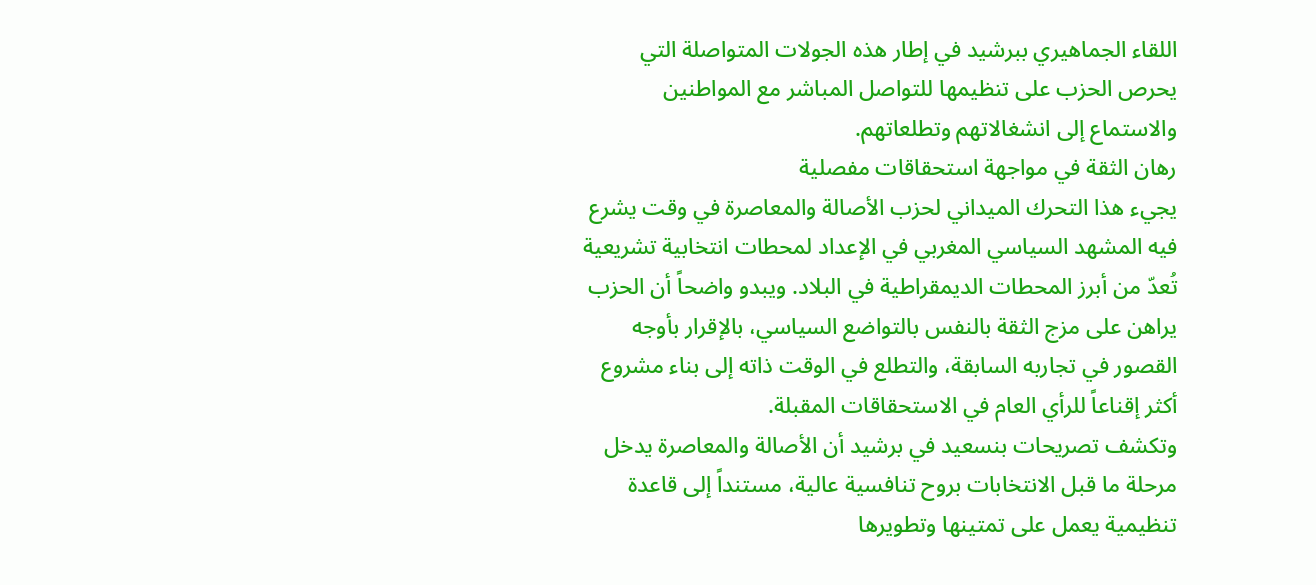اللقاء الجماهيري ببرشيد في إطار هذه الجولات المتواصلة التي يحرص الحزب على تنظيمها للتواصل المباشر مع المواطنين والاستماع إلى انشغالاتهم وتطلعاتهم.
رهان الثقة في مواجهة استحقاقات مفصلية
يجيء هذا التحرك الميداني لحزب الأصالة والمعاصرة في وقت يشرع فيه المشهد السياسي المغربي في الإعداد لمحطات انتخابية تشريعية تُعدّ من أبرز المحطات الديمقراطية في البلاد. ويبدو واضحاً أن الحزب يراهن على مزج الثقة بالنفس بالتواضع السياسي، بالإقرار بأوجه القصور في تجاربه السابقة، والتطلع في الوقت ذاته إلى بناء مشروع أكثر إقناعاً للرأي العام في الاستحقاقات المقبلة.
وتكشف تصريحات بنسعيد في برشيد أن الأصالة والمعاصرة يدخل مرحلة ما قبل الانتخابات بروح تنافسية عالية، مستنداً إلى قاعدة تنظيمية يعمل على تمتينها وتطويرها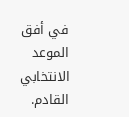في أفق الموعد الانتخابي القادم.